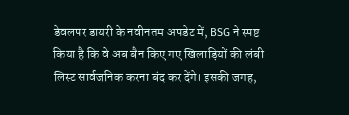डेवलपर डायरी के नवीनतम अपडेट में, BSG ने स्पष्ट किया है कि वे अब बैन किए गए खिलाड़ियों की लंबी लिस्ट सार्वजनिक करना बंद कर देंगे। इसकी जगह,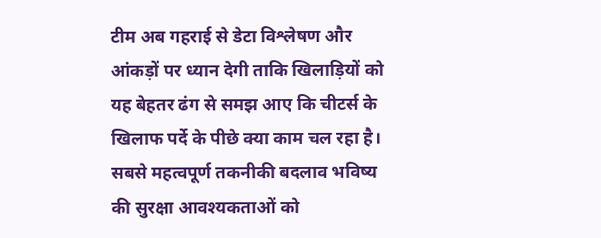टीम अब गहराई से डेटा विश्लेषण और आंकड़ों पर ध्यान देगी ताकि खिलाड़ियों को यह बेहतर ढंग से समझ आए कि चीटर्स के खिलाफ पर्दे के पीछे क्या काम चल रहा है।
सबसे महत्वपूर्ण तकनीकी बदलाव भविष्य की सुरक्षा आवश्यकताओं को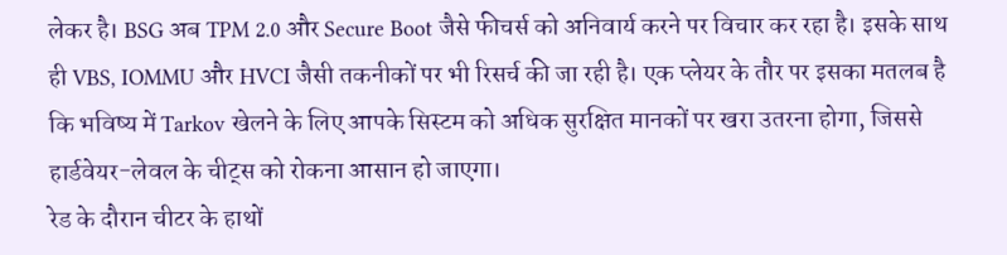लेकर है। BSG अब TPM 2.0 और Secure Boot जैसे फीचर्स को अनिवार्य करने पर विचार कर रहा है। इसके साथ ही VBS, IOMMU और HVCI जैसी तकनीकों पर भी रिसर्च की जा रही है। एक प्लेयर के तौर पर इसका मतलब है कि भविष्य में Tarkov खेलने के लिए आपके सिस्टम को अधिक सुरक्षित मानकों पर खरा उतरना होगा, जिससे हार्डवेयर-लेवल के चीट्स को रोकना आसान हो जाएगा।
रेड के दौरान चीटर के हाथों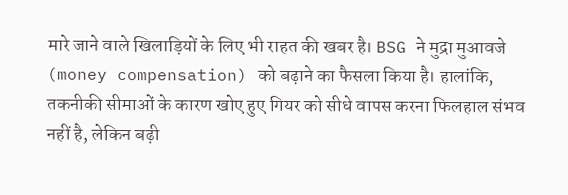मारे जाने वाले खिलाड़ियों के लिए भी राहत की खबर है। BSG ने मुद्रा मुआवजे (money compensation) को बढ़ाने का फैसला किया है। हालांकि, तकनीकी सीमाओं के कारण खोए हुए गियर को सीधे वापस करना फिलहाल संभव नहीं है, लेकिन बढ़ी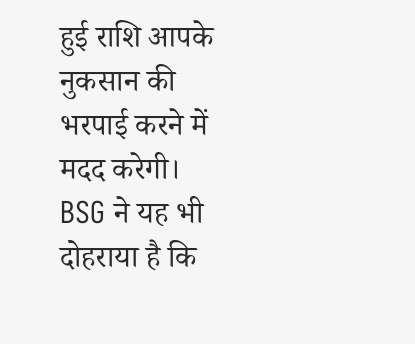हुई राशि आपके नुकसान की भरपाई करने में मदद करेगी।
BSG ने यह भी दोहराया है कि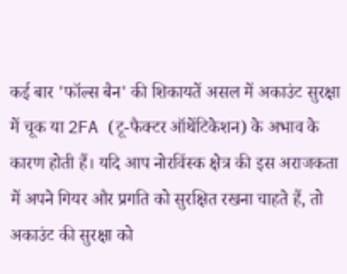कई बार 'फॉल्स बैन' की शिकायतें असल में अकाउंट सुरक्षा में चूक या 2FA (टू-फैक्टर ऑथेंटिकेशन) के अभाव के कारण होती हैं। यदि आप नोरविंस्क क्षेत्र की इस अराजकता में अपने गियर और प्रगति को सुरक्षित रखना चाहते हैं, तो अकाउंट की सुरक्षा को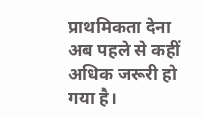प्राथमिकता देना अब पहले से कहीं अधिक जरूरी हो गया है।